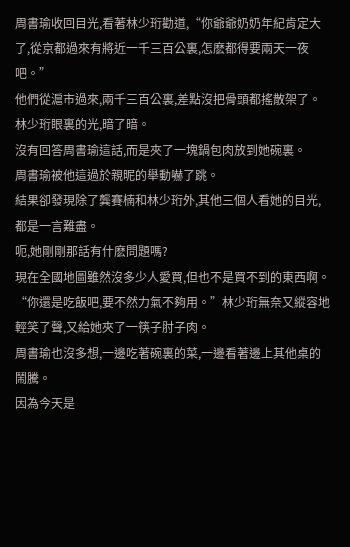周書瑜收回目光,看著林少珩勸道,“你爺爺奶奶年紀肯定大了,從京都過來有將近一千三百公裏,怎麽都得要兩天一夜吧。”
他們從滬市過來,兩千三百公裏,差點沒把骨頭都搖散架了。
林少珩眼裏的光,暗了暗。
沒有回答周書瑜這話,而是夾了一塊鍋包肉放到她碗裏。
周書瑜被他這過於親昵的舉動嚇了跳。
結果卻發現除了龔賽楠和林少珩外,其他三個人看她的目光,都是一言難盡。
呃,她剛剛那話有什麽問題嗎?
現在全國地圖雖然沒多少人愛買,但也不是買不到的東西啊。
“你還是吃飯吧,要不然力氣不夠用。”林少珩無奈又縱容地輕笑了聲,又給她夾了一筷子肘子肉。
周書瑜也沒多想,一邊吃著碗裏的菜,一邊看著邊上其他桌的鬧騰。
因為今天是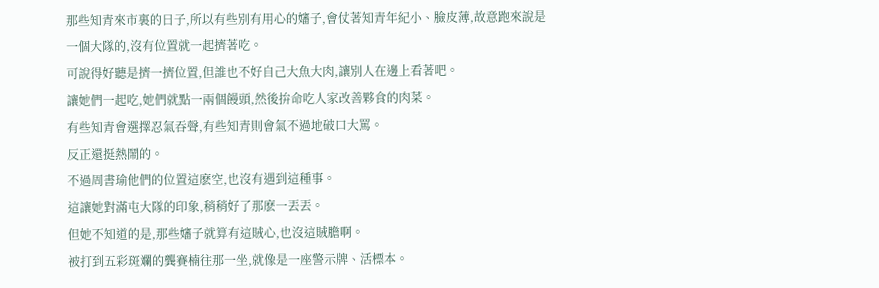那些知青來市裏的日子,所以有些別有用心的嬸子,會仗著知青年紀小、臉皮薄,故意跑來說是一個大隊的,沒有位置就一起擠著吃。
可說得好聽是擠一擠位置,但誰也不好自己大魚大肉,讓別人在邊上看著吧。
讓她們一起吃,她們就點一兩個饅頭,然後拚命吃人家改善夥食的肉菜。
有些知青會選擇忍氣吞聲,有些知青則會氣不過地破口大罵。
反正還挺熱鬧的。
不過周書瑜他們的位置這麽空,也沒有遇到這種事。
這讓她對滿屯大隊的印象,稍稍好了那麽一丟丟。
但她不知道的是,那些嬸子就算有這賊心,也沒這賊膽啊。
被打到五彩斑斕的龔賽楠往那一坐,就像是一座警示牌、活標本。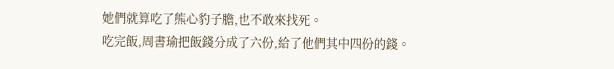她們就算吃了熊心豹子膽,也不敢來找死。
吃完飯,周書瑜把飯錢分成了六份,給了他們其中四份的錢。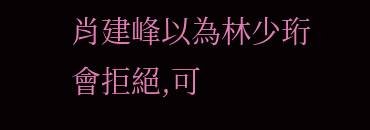肖建峰以為林少珩會拒絕,可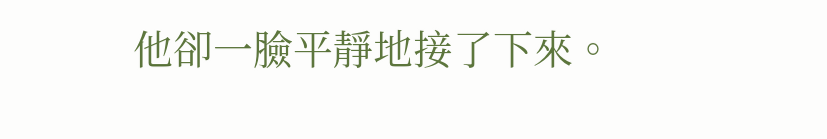他卻一臉平靜地接了下來。